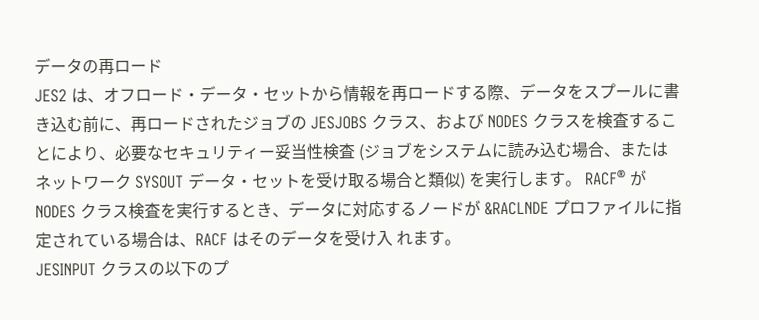データの再ロード
JES2 は、オフロード・データ・セットから情報を再ロードする際、データをスプールに書き込む前に、再ロードされたジョブの JESJOBS クラス、および NODES クラスを検査することにより、必要なセキュリティー妥当性検査 (ジョブをシステムに読み込む場合、またはネットワーク SYSOUT データ・セットを受け取る場合と類似) を実行します。 RACF® が NODES クラス検査を実行するとき、データに対応するノードが &RACLNDE プロファイルに指定されている場合は、RACF はそのデータを受け入 れます。
JESINPUT クラスの以下のプ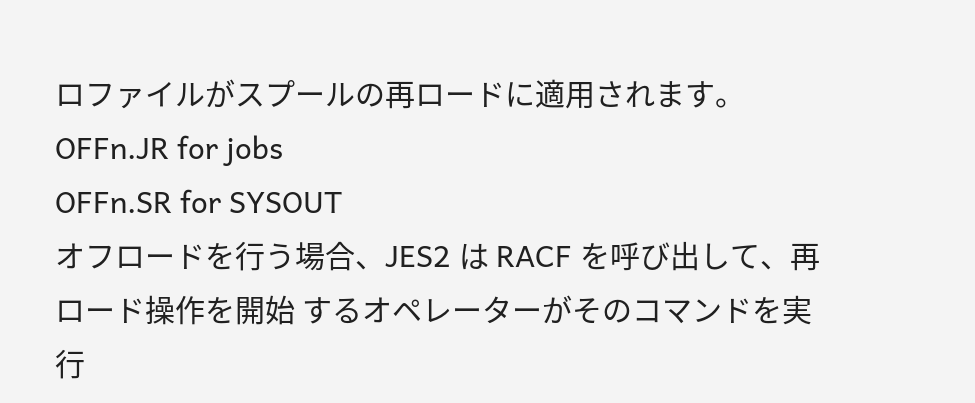ロファイルがスプールの再ロードに適用されます。
OFFn.JR for jobs
OFFn.SR for SYSOUT
オフロードを行う場合、JES2 は RACF を呼び出して、再ロード操作を開始 するオペレーターがそのコマンドを実行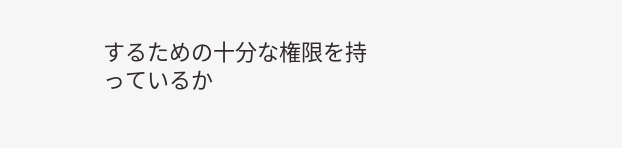するための十分な権限を持っているか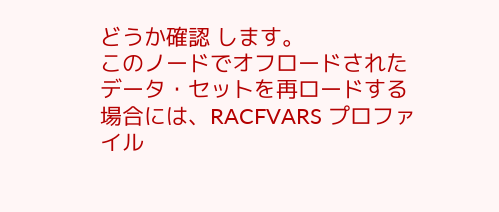どうか確認 します。
このノードでオフロードされたデータ・セットを再ロードする場合には、RACFVARS プロファイル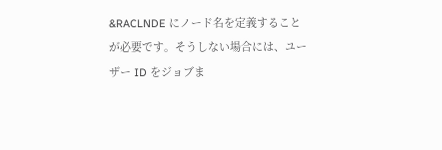&RACLNDE にノード名を定義することが必要です。そうしない場合には、ユーザー ID をジョブま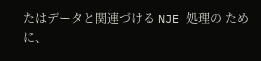たはデータと関連づける NJE 処理の ために、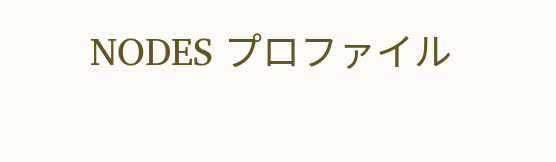NODES プロファイル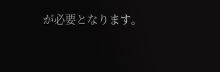が必要となります。